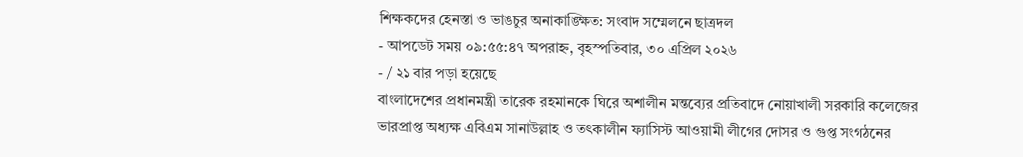শিক্ষকদের হেনস্তা ও ভাঙচুর অনাকাঙ্ক্ষিত: সংবাদ সম্মেলনে ছাত্রদল
- আপডেট সময় ০৯:৫৫:৪৭ অপরাহ্ন, বৃহস্পতিবার, ৩০ এপ্রিল ২০২৬
- / ২১ বার পড়া হয়েছে
বাংলাদেশের প্রধানমন্ত্রী তারেক রহমানকে ঘিরে অশালীন মন্তব্যের প্রতিবাদে নোয়াখালী সরকারি কলেজের ভারপ্রাপ্ত অধ্যক্ষ এবিএম সানাউল্লাহ ও তৎকালীন ফ্যাসিস্ট আওয়ামী লীগের দোসর ও গুপ্ত সংগঠনের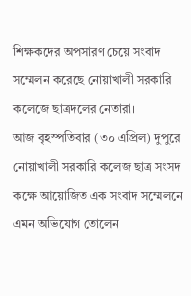শিক্ষকদের অপসারণ চেয়ে সংবাদ সম্মেলন করেছে নোয়াখালী সরকারি কলেজে ছাত্রদলের নেতারা।
আজ বৃহস্পতিবার (৩০ এপ্রিল) দুপুরে নোয়াখালী সরকারি কলেজ ছাত্র সংসদ কক্ষে আয়োজিত এক সংবাদ সম্মেলনে এমন অভিযোগ তোলেন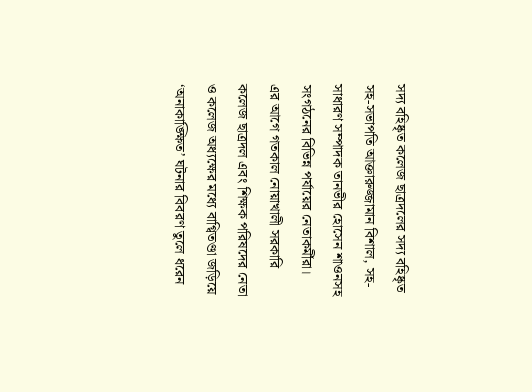সদ্য বহিষ্কৃত কলেজ ছাত্রদলের সদ্য বহিষ্কৃত সহ-সভাপতি আক্তারুজ্জামান বিশাল, সহ-সাধারণ সম্পাদক তানভীর হোসেন শাওনসহ সংগঠনের বিভিন্ন পর্যায়ের নেতাকর্মীরা।
এর আগে গতকাল নোয়াখালী সরকারি কলেজ ছাত্রদল এবং শিক্ষক পরিষদের নেতা ও কলেজ অধ্যক্ষের মধ্যে বাগ্বিতণ্ডা জড়িয়ে ‘অনাকাঙ্ক্ষিত’ ঘটনার বিবরণ তুলে ধরেন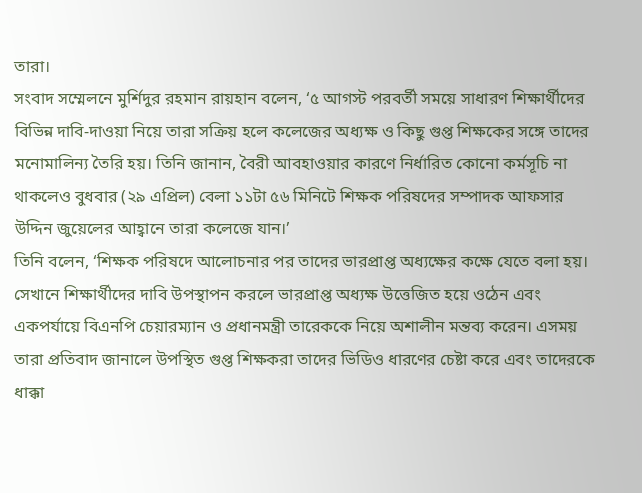তারা।
সংবাদ সম্মেলনে মুর্শিদুর রহমান রায়হান বলেন, ‘৫ আগস্ট পরবর্তী সময়ে সাধারণ শিক্ষার্থীদের বিভিন্ন দাবি-দাওয়া নিয়ে তারা সক্রিয় হলে কলেজের অধ্যক্ষ ও কিছু গুপ্ত শিক্ষকের সঙ্গে তাদের মনোমালিন্য তৈরি হয়। তিনি জানান, বৈরী আবহাওয়ার কারণে নির্ধারিত কোনো কর্মসূচি না থাকলেও বুধবার (২৯ এপ্রিল) বেলা ১১টা ৫৬ মিনিটে শিক্ষক পরিষদের সম্পাদক আফসার উদ্দিন জুয়েলের আহ্বানে তারা কলেজে যান।’
তিনি বলেন, ‘শিক্ষক পরিষদে আলোচনার পর তাদের ভারপ্রাপ্ত অধ্যক্ষের কক্ষে যেতে বলা হয়। সেখানে শিক্ষার্থীদের দাবি উপস্থাপন করলে ভারপ্রাপ্ত অধ্যক্ষ উত্তেজিত হয়ে ওঠেন এবং একপর্যায়ে বিএনপি চেয়ারম্যান ও প্রধানমন্ত্রী তারেককে নিয়ে অশালীন মন্তব্য করেন। এসময় তারা প্রতিবাদ জানালে উপস্থিত গুপ্ত শিক্ষকরা তাদের ভিডিও ধারণের চেষ্টা করে এবং তাদেরকে ধাক্কা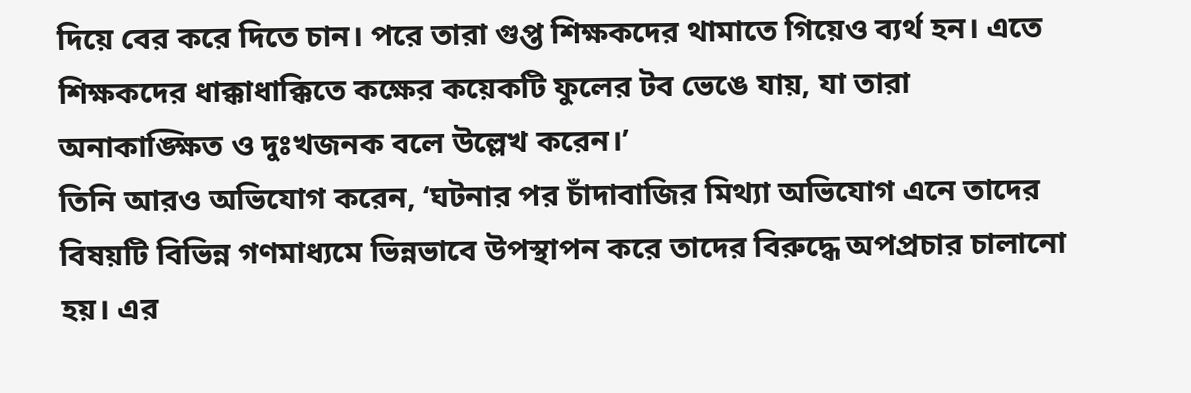দিয়ে বের করে দিতে চান। পরে তারা গুপ্ত শিক্ষকদের থামাতে গিয়েও ব্যর্থ হন। এতে শিক্ষকদের ধাক্কাধাক্কিতে কক্ষের কয়েকটি ফুলের টব ভেঙে যায়, যা তারা অনাকাঙ্ক্ষিত ও দুঃখজনক বলে উল্লেখ করেন।’
তিনি আরও অভিযোগ করেন, ‘ঘটনার পর চাঁদাবাজির মিথ্যা অভিযোগ এনে তাদের বিষয়টি বিভিন্ন গণমাধ্যমে ভিন্নভাবে উপস্থাপন করে তাদের বিরুদ্ধে অপপ্রচার চালানো হয়। এর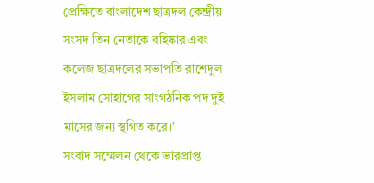প্রেক্ষিতে বাংলাদেশ ছাত্রদল কেন্দ্রীয় সংসদ তিন নেতাকে বহিষ্কার এবং কলেজ ছাত্রদলের সভাপতি রাশেদুল ইসলাম সোহাগের সাংগঠনিক পদ দুই মাসের জন্য স্থগিত করে।’
সংবাদ সম্মেলন থেকে ভারপ্রাপ্ত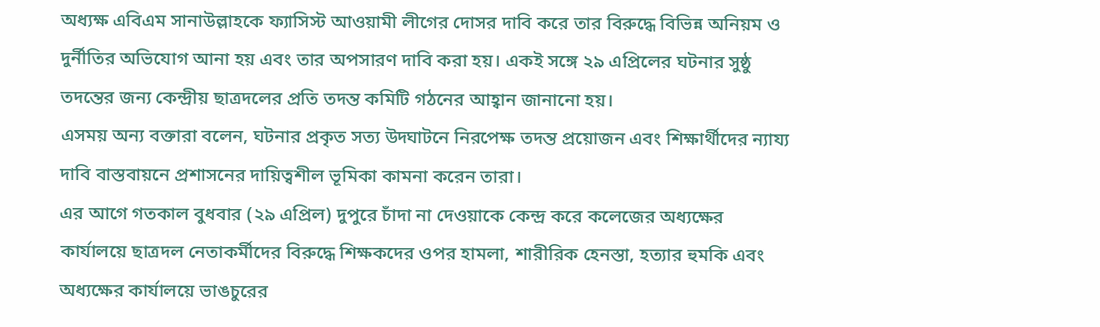অধ্যক্ষ এবিএম সানাউল্লাহকে ফ্যাসিস্ট আওয়ামী লীগের দোসর দাবি করে তার বিরুদ্ধে বিভিন্ন অনিয়ম ও দুর্নীতির অভিযোগ আনা হয় এবং তার অপসারণ দাবি করা হয়। একই সঙ্গে ২৯ এপ্রিলের ঘটনার সুষ্ঠু তদন্তের জন্য কেন্দ্রীয় ছাত্রদলের প্রতি তদন্ত কমিটি গঠনের আহ্বান জানানো হয়।
এসময় অন্য বক্তারা বলেন, ঘটনার প্রকৃত সত্য উদ্ঘাটনে নিরপেক্ষ তদন্ত প্রয়োজন এবং শিক্ষার্থীদের ন্যায্য দাবি বাস্তবায়নে প্রশাসনের দায়িত্বশীল ভূমিকা কামনা করেন তারা।
এর আগে গতকাল বুধবার (২৯ এপ্রিল) দুপুরে চাঁদা না দেওয়াকে কেন্দ্র করে কলেজের অধ্যক্ষের কার্যালয়ে ছাত্রদল নেতাকর্মীদের বিরুদ্ধে শিক্ষকদের ওপর হামলা, শারীরিক হেনস্তা, হত্যার হুমকি এবং অধ্যক্ষের কার্যালয়ে ভাঙচুরের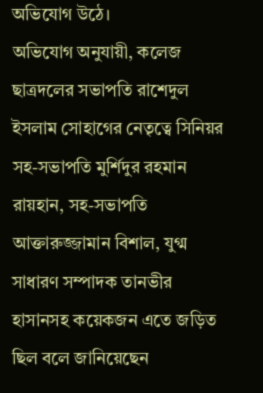অভিযোগ উঠে।
অভিযোগ অনুযায়ী, কলেজ ছাত্রদলের সভাপতি রাশেদুল ইসলাম সোহাগের নেতৃত্বে সিনিয়র সহ-সভাপতি মুর্শিদুর রহমান রায়হান, সহ-সভাপতি আক্তারুজ্জামান বিশাল, যুগ্ম সাধারণ সম্পাদক তানভীর হাসানসহ কয়েকজন এতে জড়িত ছিল বলে জানিয়েছেন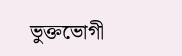ভুক্তভোগী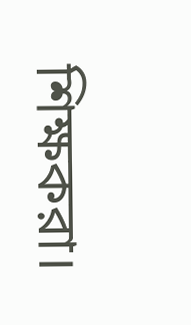শিক্ষকরা।